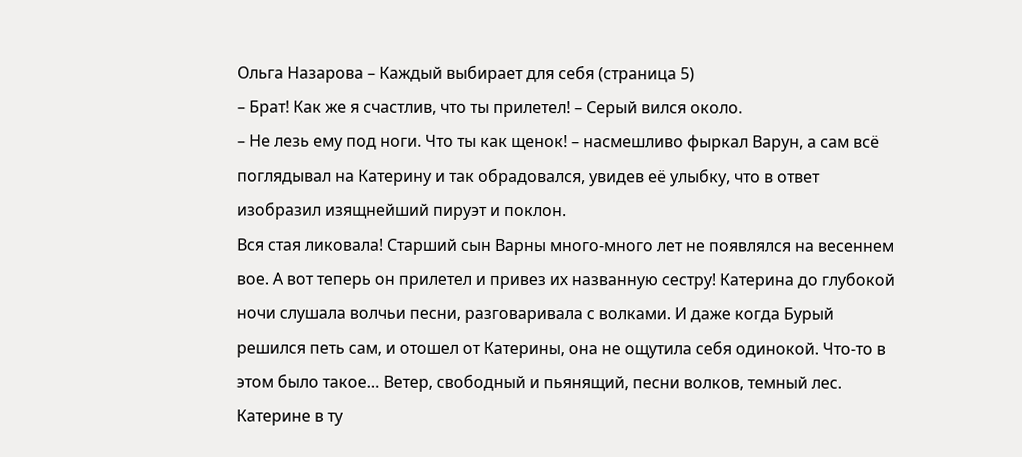Ольга Назарова – Каждый выбирает для себя (страница 5)
– Брат! Как же я счастлив, что ты прилетел! – Серый вился около.
– Не лезь ему под ноги. Что ты как щенок! – насмешливо фыркал Варун, а сам всё поглядывал на Катерину и так обрадовался, увидев её улыбку, что в ответ изобразил изящнейший пируэт и поклон.
Вся стая ликовала! Старший сын Варны много-много лет не появлялся на весеннем вое. А вот теперь он прилетел и привез их названную сестру! Катерина до глубокой ночи слушала волчьи песни, разговаривала с волками. И даже когда Бурый решился петь сам, и отошел от Катерины, она не ощутила себя одинокой. Что-то в этом было такое… Ветер, свободный и пьянящий, песни волков, темный лес. Катерине в ту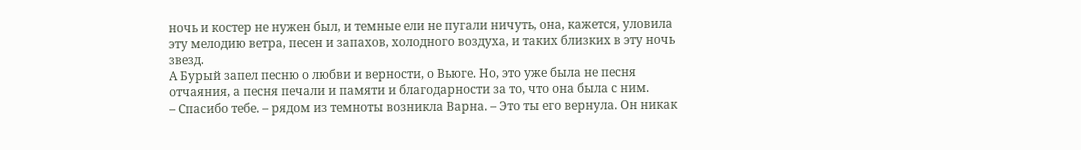ночь и костер не нужен был, и темные ели не пугали ничуть, она, кажется, уловила эту мелодию ветра, песен и запахов, холодного воздуха, и таких близких в эту ночь звезд.
А Бурый запел песню о любви и верности, о Вьюге. Но, это уже была не песня отчаяния, а песня печали и памяти и благодарности за то, что она была с ним.
– Спасибо тебе. – рядом из темноты возникла Варна. – Это ты его вернула. Он никак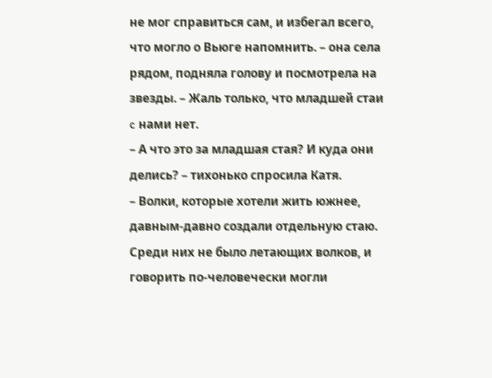не мог справиться сам, и избегал всего, что могло о Вьюге напомнить. – она села рядом, подняла голову и посмотрела на звезды. – Жаль только, что младшей стаи c нами нет.
– А что это за младшая стая? И куда они делись? – тихонько спросила Катя.
– Волки, которые хотели жить южнее, давным-давно создали отдельную стаю. Среди них не было летающих волков, и говорить по-человечески могли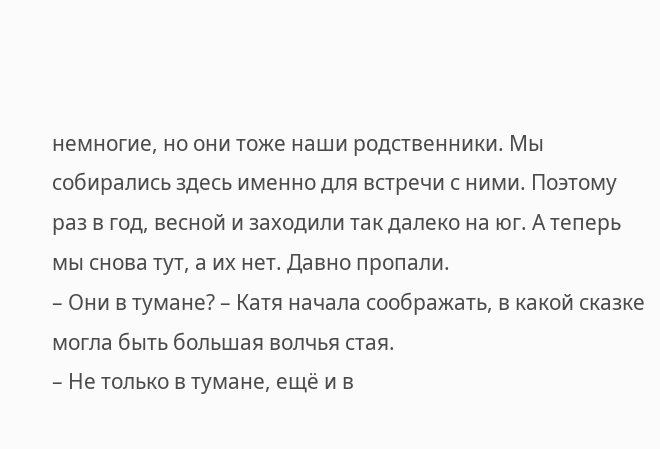немногие, но они тоже наши родственники. Мы собирались здесь именно для встречи с ними. Поэтому раз в год, весной и заходили так далеко на юг. А теперь мы снова тут, а их нет. Давно пропали.
– Они в тумане? – Катя начала соображать, в какой сказке могла быть большая волчья стая.
– Не только в тумане, ещё и в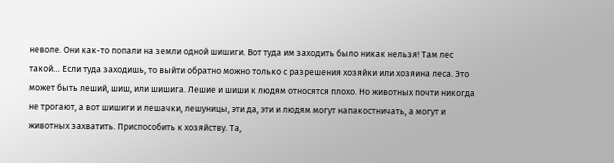неволе. Они как-то попали на земли одной шишиги. Вот туда им заходить было никак нельзя! Там лес такой… Если туда заходишь, то выйти обратно можно только с разрешения хозяйки или хозяина леса. Это может быть леший, шиш, или шишига. Лешие и шиши к людям относятся плохо. Но животных почти никогда не трогают, а вот шишиги и лешачки, лешуницы, эти да, эти и людям могут напакостничать, а могут и животных захватить. Приспособить к хозяйству. Та,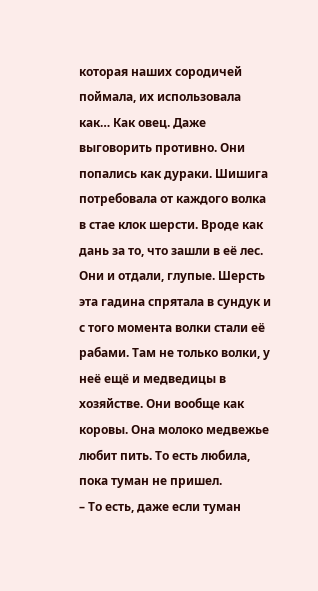которая наших сородичей поймала, их использовала как… Как овец. Даже выговорить противно. Они попались как дураки. Шишига потребовала от каждого волка в стае клок шерсти. Вроде как дань за то, что зашли в её лес. Они и отдали, глупые. Шерсть эта гадина спрятала в сундук и с того момента волки стали её рабами. Там не только волки, у неё ещё и медведицы в хозяйстве. Они вообще как коровы. Она молоко медвежье любит пить. То есть любила, пока туман не пришел.
– То есть, даже если туман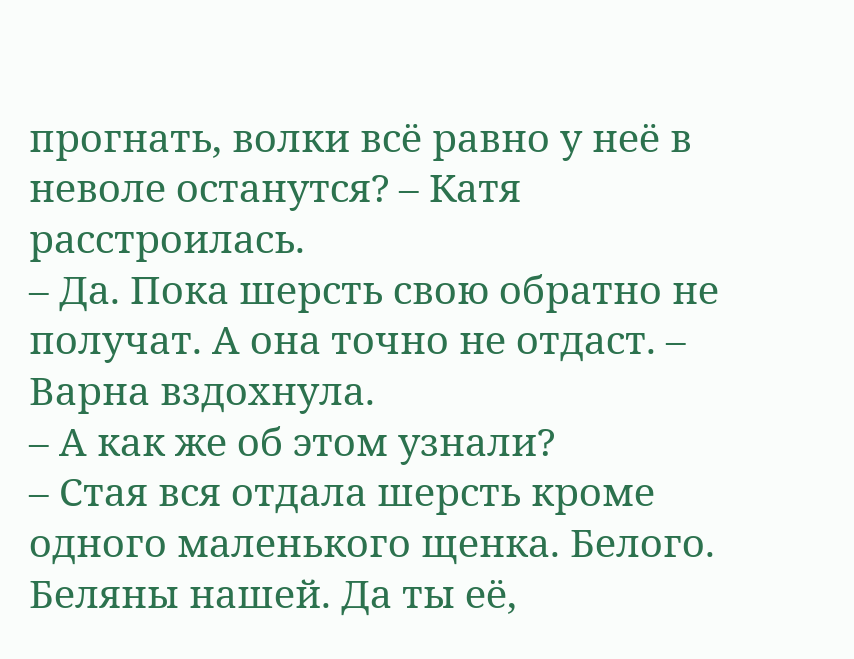прогнать, волки всё равно у неё в неволе останутся? – Катя расстроилась.
– Да. Пока шерсть свою обратно не получат. А она точно не отдаст. – Варна вздохнула.
– А как же об этом узнали?
– Стая вся отдала шерсть кроме одного маленького щенка. Белого. Беляны нашей. Да ты её,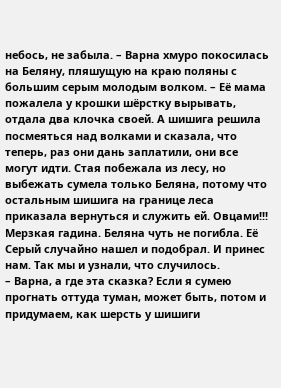небось, не забыла. – Варна хмуро покосилась на Беляну, пляшущую на краю поляны с большим серым молодым волком. – Её мама пожалела у крошки шёрстку вырывать, отдала два клочка своей. А шишига решила посмеяться над волками и сказала, что теперь, раз они дань заплатили, они все могут идти. Стая побежала из лесу, но выбежать сумела только Беляна, потому что остальным шишига на границе леса приказала вернуться и служить ей. Овцами!!! Мерзкая гадина. Беляна чуть не погибла. Её Серый случайно нашел и подобрал. И принес нам. Так мы и узнали, что случилось.
– Варна, а где эта сказка? Если я сумею прогнать оттуда туман, может быть, потом и придумаем, как шерсть у шишиги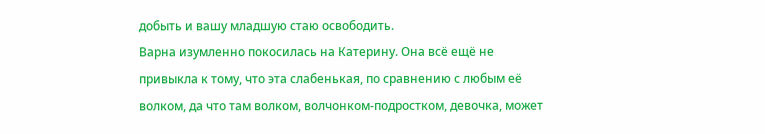добыть и вашу младшую стаю освободить.
Варна изумленно покосилась на Катерину. Она всё ещё не привыкла к тому, что эта слабенькая, по сравнению с любым её волком, да что там волком, волчонком-подростком, девочка, может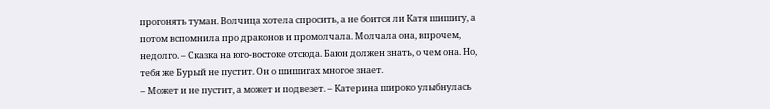прогонять туман. Волчица хотела спросить, а не боится ли Катя шишигу, а потом вспомнила про драконов и промолчала. Молчала она, впрочем, недолго. – Сказка на юго-востоке отсюда. Баюн должен знать, о чем она. Но, тебя же Бурый не пустит. Он о шишигах многое знает.
– Может и не пустит, а может и подвезет. – Катерина широко улыбнулась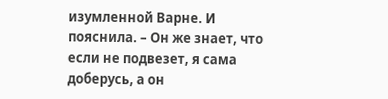изумленной Варне. И пояснила. – Он же знает, что если не подвезет, я сама доберусь, а он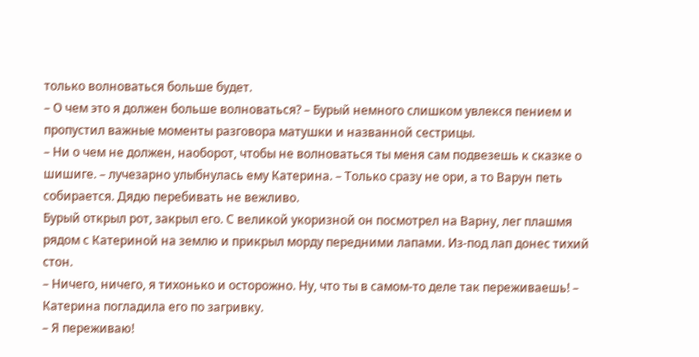только волноваться больше будет.
– О чем это я должен больше волноваться? – Бурый немного слишком увлекся пением и пропустил важные моменты разговора матушки и названной сестрицы.
– Ни о чем не должен, наоборот, чтобы не волноваться ты меня сам подвезешь к сказке о шишиге. – лучезарно улыбнулась ему Катерина. – Только сразу не ори, а то Варун петь собирается. Дядю перебивать не вежливо.
Бурый открыл рот, закрыл его. С великой укоризной он посмотрел на Варну, лег плашмя рядом с Катериной на землю и прикрыл морду передними лапами. Из-под лап донес тихий стон.
– Ничего, ничего, я тихонько и осторожно. Ну, что ты в самом-то деле так переживаешь! – Катерина погладила его по загривку.
– Я переживаю!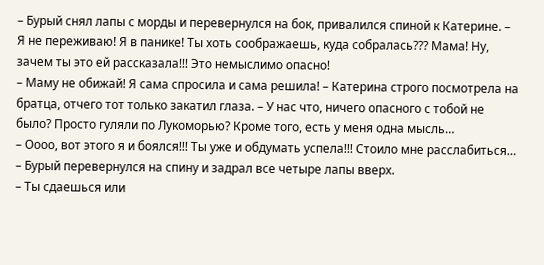– Бурый снял лапы с морды и перевернулся на бок, привалился спиной к Катерине. – Я не переживаю! Я в панике! Ты хоть соображаешь, куда собралась??? Мама! Ну, зачем ты это ей рассказала!!! Это немыслимо опасно!
– Маму не обижай! Я сама спросила и сама решила! – Катерина строго посмотрела на братца, отчего тот только закатил глаза. – У нас что, ничего опасного с тобой не было? Просто гуляли по Лукоморью? Кроме того, есть у меня одна мысль…
– Оооо, вот этого я и боялся!!! Ты уже и обдумать успела!!! Стоило мне расслабиться… – Бурый перевернулся на спину и задрал все четыре лапы вверх.
– Ты сдаешься или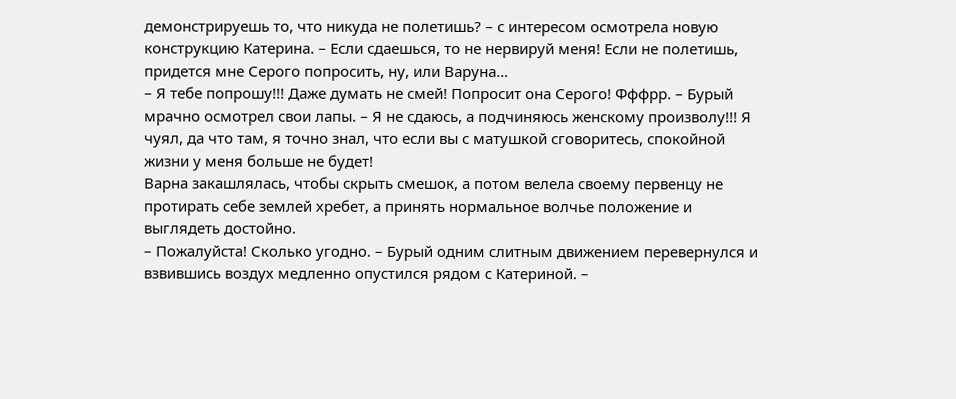демонстрируешь то, что никуда не полетишь? – с интересом осмотрела новую конструкцию Катерина. – Если сдаешься, то не нервируй меня! Если не полетишь, придется мне Серого попросить, ну, или Варуна…
– Я тебе попрошу!!! Даже думать не смей! Попросит она Серого! Фффрр. – Бурый мрачно осмотрел свои лапы. – Я не сдаюсь, а подчиняюсь женскому произволу!!! Я чуял, да что там, я точно знал, что если вы с матушкой сговоритесь, спокойной жизни у меня больше не будет!
Варна закашлялась, чтобы скрыть смешок, а потом велела своему первенцу не протирать себе землей хребет, а принять нормальное волчье положение и выглядеть достойно.
– Пожалуйста! Сколько угодно. – Бурый одним слитным движением перевернулся и взвившись воздух медленно опустился рядом с Катериной. –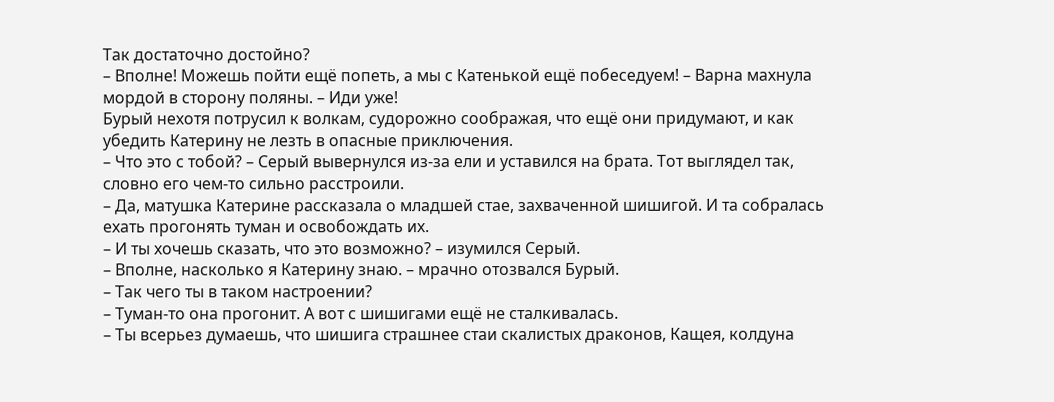Так достаточно достойно?
– Вполне! Можешь пойти ещё попеть, а мы с Катенькой ещё побеседуем! – Варна махнула мордой в сторону поляны. – Иди уже!
Бурый нехотя потрусил к волкам, судорожно соображая, что ещё они придумают, и как убедить Катерину не лезть в опасные приключения.
– Что это с тобой? – Cерый вывернулся из-за ели и уставился на брата. Тот выглядел так, словно его чем-то сильно расстроили.
– Да, матушка Катерине рассказала о младшей стае, захваченной шишигой. И та собралась ехать прогонять туман и освобождать их.
– И ты хочешь сказать, что это возможно? – изумился Серый.
– Вполне, насколько я Катерину знаю. – мрачно отозвался Бурый.
– Так чего ты в таком настроении?
– Туман-то она прогонит. А вот с шишигами ещё не сталкивалась.
– Ты всерьез думаешь, что шишига страшнее стаи скалистых драконов, Кащея, колдуна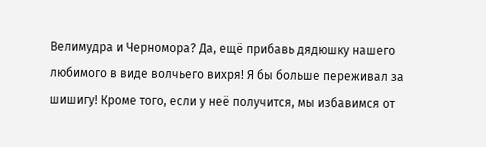Велимудра и Черномора? Да, ещё прибавь дядюшку нашего любимого в виде волчьего вихря! Я бы больше переживал за шишигу! Кроме того, если у неё получится, мы избавимся от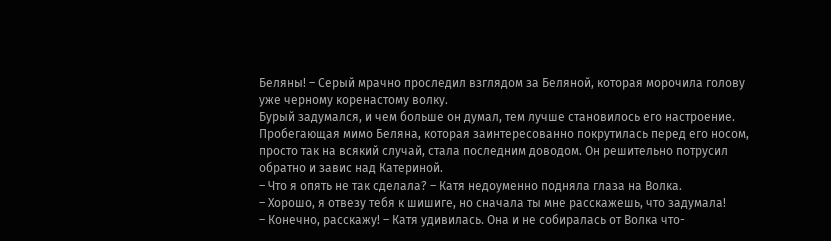Беляны! – Серый мрачно проследил взглядом за Беляной, которая морочила голову уже черному коренастому волку.
Бурый задумался, и чем больше он думал, тем лучше становилось его настроение. Пробегающая мимо Беляна, которая заинтересованно покрутилась перед его носом, просто так на всякий случай, стала последним доводом. Он решительно потрусил обратно и завис над Катериной.
– Что я опять не так сделала? – Катя недоуменно подняла глаза на Волка.
– Хорошо, я отвезу тебя к шишиге, но сначала ты мне расскажешь, что задумала!
– Конечно, расскажу! – Катя удивилась. Она и не собиралась от Волка что-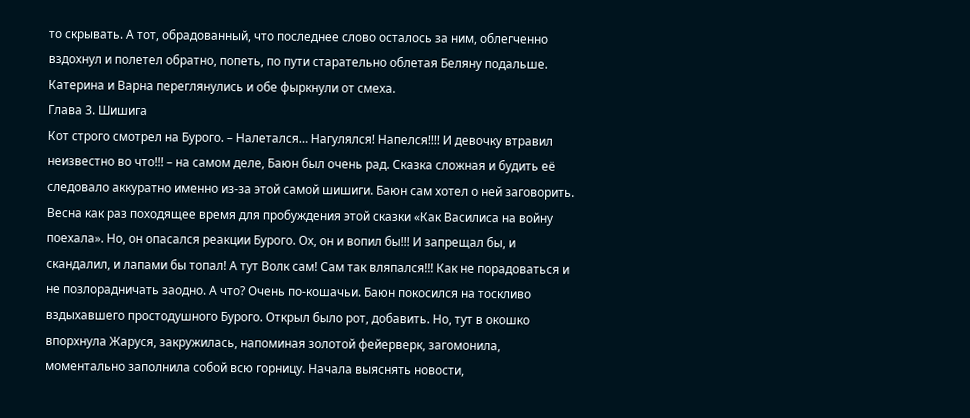то скрывать. А тот, обрадованный, что последнее слово осталось за ним, облегченно вздохнул и полетел обратно, попеть, по пути старательно облетая Беляну подальше. Катерина и Варна переглянулись и обе фыркнули от смеха.
Глава 3. Шишига
Кот строго смотрел на Бурого. – Налетался… Нагулялся! Напелся!!!! И девочку втравил неизвестно во что!!! – на самом деле, Баюн был очень рад. Сказка сложная и будить её следовало аккуратно именно из-за этой самой шишиги. Баюн сам хотел о ней заговорить. Весна как раз походящее время для пробуждения этой сказки «Как Василиса на войну поехала». Но, он опасался реакции Бурого. Ох, он и вопил бы!!! И запрещал бы, и скандалил, и лапами бы топал! А тут Волк сам! Сам так вляпался!!! Как не порадоваться и не позлорадничать заодно. А что? Очень по-кошачьи. Баюн покосился на тоскливо вздыхавшего простодушного Бурого. Открыл было рот, добавить. Но, тут в окошко впорхнула Жаруся, закружилась, напоминая золотой фейерверк, загомонила, моментально заполнила собой всю горницу. Начала выяснять новости,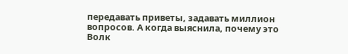передавать приветы, задавать миллион вопросов. А когда выяснила, почему это Волк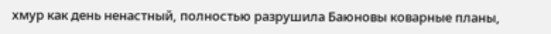хмур как день ненастный, полностью разрушила Баюновы коварные планы,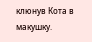клюнув Кота в макушку.